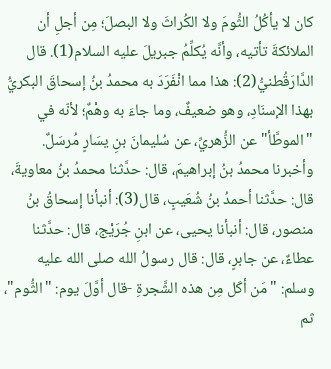كان لا يأكُلُ الثُّومَ ولا الكُراثَ ولا البصلَ؛ مِن أجلِ أن الملائكةَ تأتيه، وأنَّه يُكلِّمُ جبريلَ عليه السلام(1). قال الدَّارَقُطنيُّ(2): هذا مما انْفَرَدَ به محمدُ بنُ إسحاقَ البكريُّ بهذا الإسنَادِ، وهو ضعيفٌ، وما جاءَ به وهْمٌ؛ لأنّه في "الموطَّأ" عن الزُّهريِّ، عن سُليمانَ بنِ يسَارٍ مُرسَلٌ.
وأخبرنا محمدُ بنُ إبراهيمَ، قال: حدَّثنا محمدُ بنُ معاويةَ، قال: حدَّثنا أحمدُ بنُ شُعَيبٍ، قال(3): أنبأنا إسحاقُ بنُ منصور، قال: أنبأنا يحيى، عن ابنِ جُرَيْج، قال: حدَّثنا عطاءٌ، عن جابرٍ، قال: قال رسولُ الله صلى الله عليه وسلم: "مَن أكَل مِن هذه الشَّجرةِ -قال أوَّلَ يوم: "الثُّوم"، ثم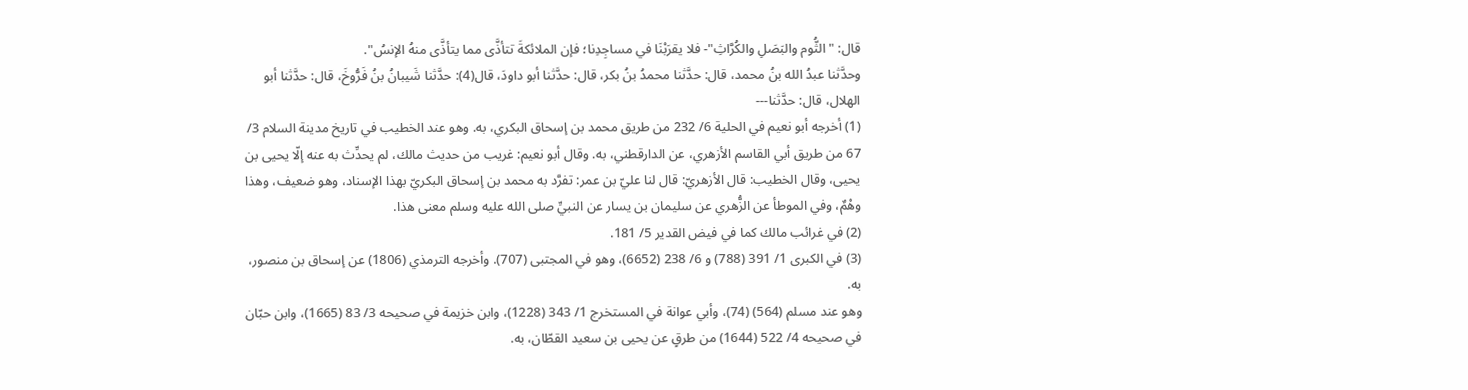قال: "الثُّوم والبَصَلِ والكُرَّاثِ"- فلا يقرَبْنَا في مساجِدِنا؛ فإن الملائكةَ تتأذَّى مما يتأذَّى منهُ الإنسُ".
وحدَّثنا عبدُ الله بنُ محمد، قال: حدَّثنا محمدُ بنُ بكر، قال: حدَّثنا أبو داودَ، قال(4): حدَّثنا شَيبانُ بنُ فَرُّوخَ، قال: حدَّثنا أبو الهلال، قال: حدَّثنا---
(1) أخرجه أبو نعيم في الحلية 6/ 232 من طريق محمد بن إسحاق البكري، به. وهو عند الخطيب في تاريخ مدينة السلام 3/ 67 من طريق أبي القاسم الأزهري، عن الدارقطني، به. وقال أبو نعيم: غريب من حديث مالك، لم يحدِّث به عنه إلّا يحيى بن يحيى، وقال الخطيب: قال الأزهريّ: قال لنا عليّ بن عمر: تفرَّد به محمد بن إسحاق البكريّ بهذا الإسناد، وهو ضعيف، وهذا وهْمٌ، وفي الموطأ عن الزُّهري عن سليمان بن يسار عن النبيِّ صلى الله عليه وسلم معنى هذا.
(2) في غرائب مالك كما في فيض القدير 5/ 181.
(3) في الكبرى 1/ 391 (788) و 6/ 238 (6652)، وهو في المجتبى (707). وأخرجه الترمذي (1806) عن إسحاق بن منصور، به.
وهو عند مسلم (564) (74)، وأبي عوانة في المستخرج 1/ 343 (1228)، وابن خزيمة في صحيحه 3/ 83 (1665)، وابن حبّان في صحيحه 4/ 522 (1644) من طرقٍ عن يحيى بن سعيد القطّان، به.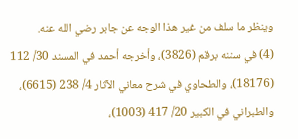وينظر ما سلف من غير هذا الوجه عن جابر رضي الله عنه.
(4) في سننه برقم (3826)، وأخرجه أحمد في المسند 30/ 112 (18176)، والطحاوي في شرح معاني الآثار 4/ 238 (6615)، والطبراني في الكبير 20/ 417 (1003)،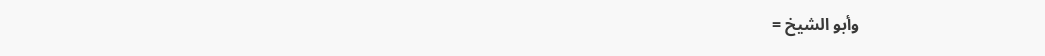وأبو الشيخ =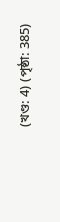(খণ্ড: 4) (পৃষ্ঠা: 385)